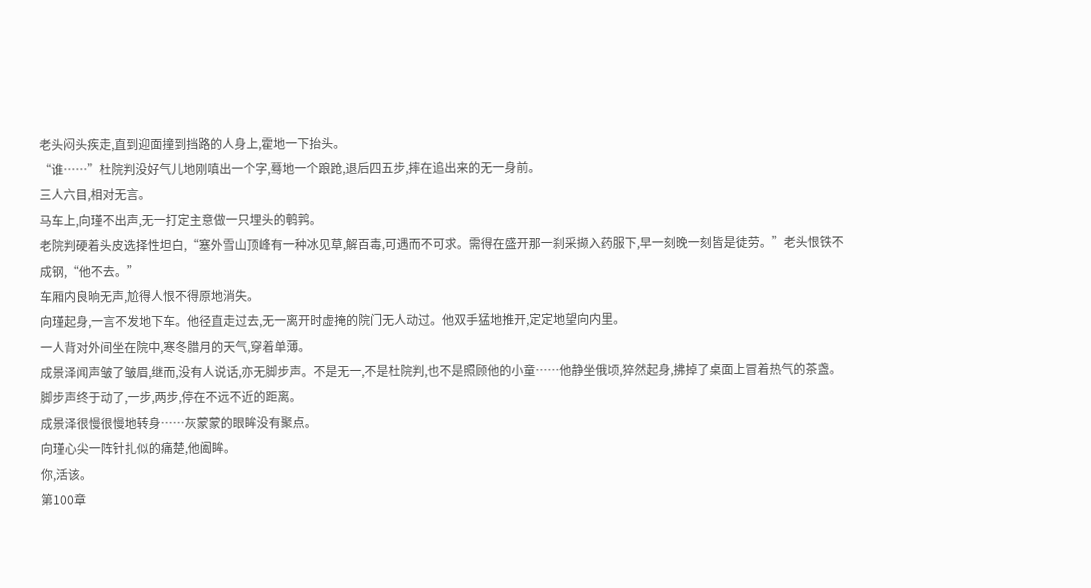老头闷头疾走,直到迎面撞到挡路的人身上,霍地一下抬头。
“谁……”杜院判没好气儿地刚嗔出一个字,蓦地一个踉跄,退后四五步,摔在追出来的无一身前。
三人六目,相对无言。
马车上,向瑾不出声,无一打定主意做一只埋头的鹌鹑。
老院判硬着头皮选择性坦白,“塞外雪山顶峰有一种冰见草,解百毒,可遇而不可求。需得在盛开那一刹采撷入药服下,早一刻晚一刻皆是徒劳。”老头恨铁不成钢,“他不去。”
车厢内良晌无声,尬得人恨不得原地消失。
向瑾起身,一言不发地下车。他径直走过去,无一离开时虚掩的院门无人动过。他双手猛地推开,定定地望向内里。
一人背对外间坐在院中,寒冬腊月的天气,穿着单薄。
成景泽闻声皱了皱眉,继而,没有人说话,亦无脚步声。不是无一,不是杜院判,也不是照顾他的小童……他静坐俄顷,猝然起身,拂掉了桌面上冒着热气的茶盏。
脚步声终于动了,一步,两步,停在不远不近的距离。
成景泽很慢很慢地转身……灰蒙蒙的眼眸没有聚点。
向瑾心尖一阵针扎似的痛楚,他阖眸。
你,活该。
第100章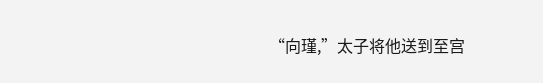“向瑾,”太子将他送到至宫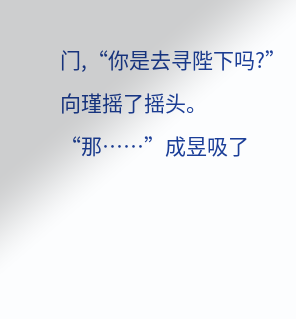门,“你是去寻陛下吗?”
向瑾摇了摇头。
“那……”成昱吸了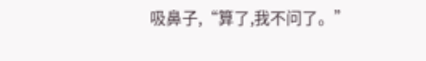吸鼻子,“算了,我不问了。”